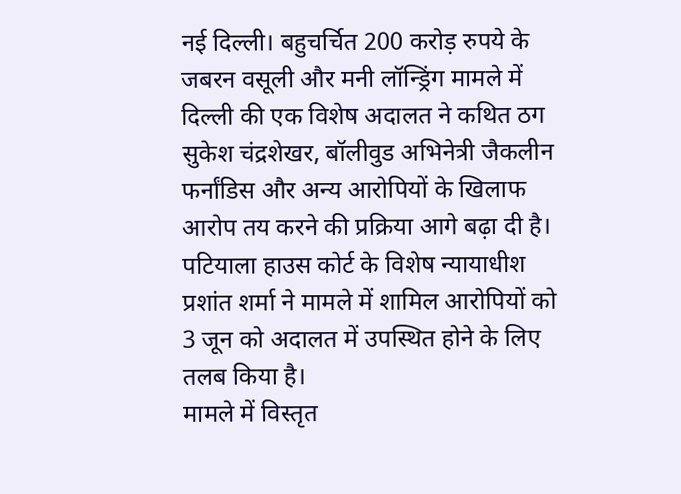नई दिल्ली। बहुचर्चित 200 करोड़ रुपये के जबरन वसूली और मनी लॉन्ड्रिंग मामले में दिल्ली की एक विशेष अदालत ने कथित ठग सुकेश चंद्रशेखर, बॉलीवुड अभिनेत्री जैकलीन फर्नांडिस और अन्य आरोपियों के खिलाफ आरोप तय करने की प्रक्रिया आगे बढ़ा दी है। पटियाला हाउस कोर्ट के विशेष न्यायाधीश प्रशांत शर्मा ने मामले में शामिल आरोपियों को 3 जून को अदालत में उपस्थित होने के लिए तलब किया है।
मामले में विस्तृत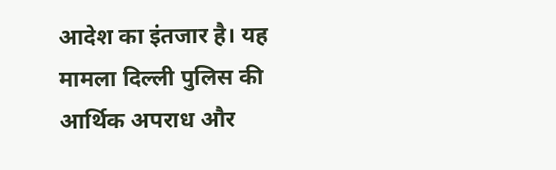आदेश का इंतजार है। यह मामला दिल्ली पुलिस की आर्थिक अपराध और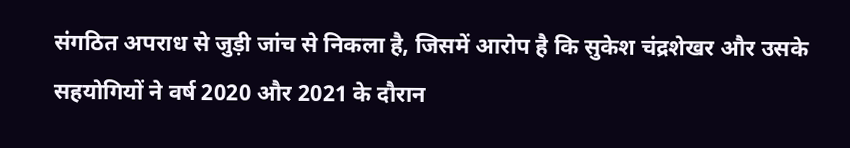संगठित अपराध से जुड़ी जांच से निकला है, जिसमें आरोप है कि सुकेश चंद्रशेखर और उसके सहयोगियों ने वर्ष 2020 और 2021 के दौरान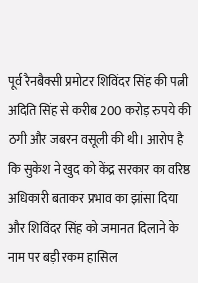पूर्व रैनबैक्सी प्रमोटर शिविंदर सिंह की पत्नी अदिति सिंह से करीब 200 करोड़ रुपये की ठगी और जबरन वसूली की थी। आरोप है कि सुकेश ने खुद को केंद्र सरकार का वरिष्ठ अधिकारी बताकर प्रभाव का झांसा दिया और शिविंदर सिंह को जमानत दिलाने के नाम पर बड़ी रकम हासिल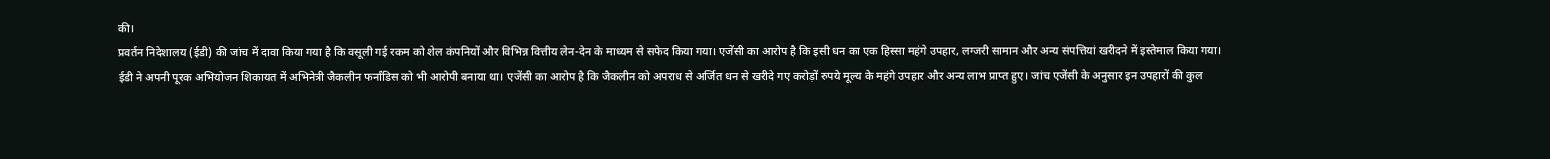की।
प्रवर्तन निदेशालय (ईडी) की जांच में दावा किया गया है कि वसूली गई रकम को शेल कंपनियों और विभिन्न वित्तीय लेन-देन के माध्यम से सफेद किया गया। एजेंसी का आरोप है कि इसी धन का एक हिस्सा महंगे उपहार, लग्जरी सामान और अन्य संपत्तियां खरीदने में इस्तेमाल किया गया।
ईडी ने अपनी पूरक अभियोजन शिकायत में अभिनेत्री जैकलीन फर्नांडिस को भी आरोपी बनाया था। एजेंसी का आरोप है कि जैकलीन को अपराध से अर्जित धन से खरीदे गए करोड़ों रुपये मूल्य के महंगे उपहार और अन्य लाभ प्राप्त हुए। जांच एजेंसी के अनुसार इन उपहारों की कुल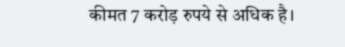कीमत 7 करोड़ रुपये से अधिक है।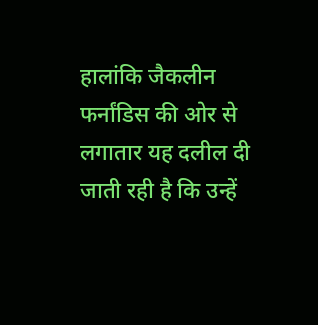हालांकि जैकलीन फर्नांडिस की ओर से लगातार यह दलील दी जाती रही है कि उन्हें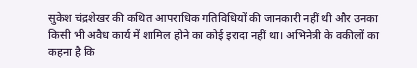सुकेश चंद्रशेखर की कथित आपराधिक गतिविधियों की जानकारी नहीं थी और उनका किसी भी अवैध कार्य में शामिल होने का कोई इरादा नहीं था। अभिनेत्री के वकीलों का कहना है कि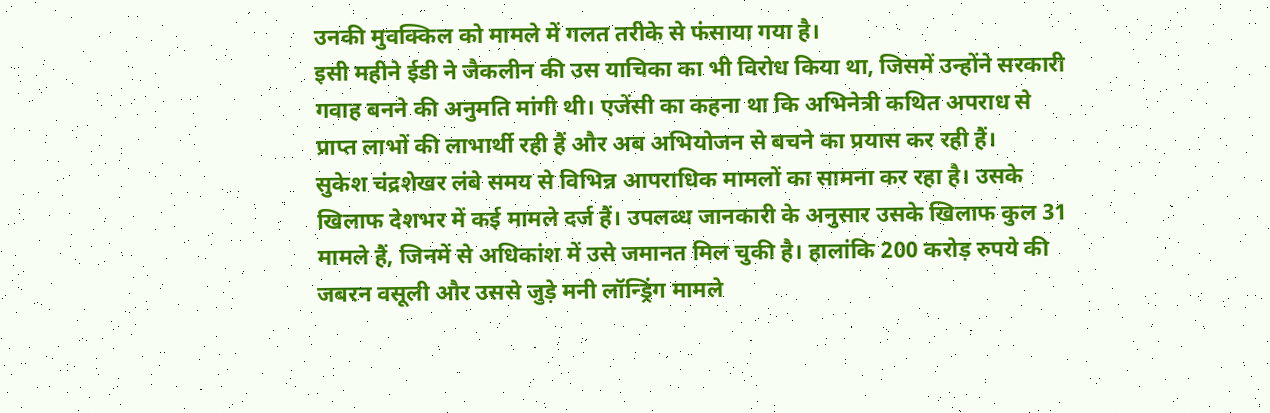उनकी मुवक्किल को मामले में गलत तरीके से फंसाया गया है।
इसी महीने ईडी ने जैकलीन की उस याचिका का भी विरोध किया था, जिसमें उन्होंने सरकारी गवाह बनने की अनुमति मांगी थी। एजेंसी का कहना था कि अभिनेत्री कथित अपराध से प्राप्त लाभों की लाभार्थी रही हैं और अब अभियोजन से बचने का प्रयास कर रही हैं।
सुकेश चंद्रशेखर लंबे समय से विभिन्न आपराधिक मामलों का सामना कर रहा है। उसके खिलाफ देशभर में कई मामले दर्ज हैं। उपलब्ध जानकारी के अनुसार उसके खिलाफ कुल 31 मामले हैं, जिनमें से अधिकांश में उसे जमानत मिल चुकी है। हालांकि 200 करोड़ रुपये की जबरन वसूली और उससे जुड़े मनी लॉन्ड्रिंग मामले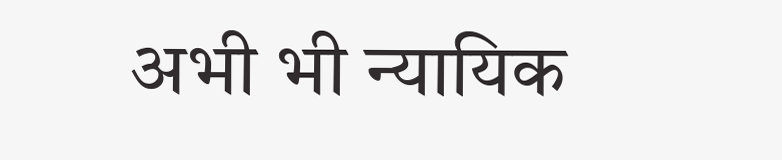अभी भी न्यायिक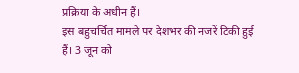प्रक्रिया के अधीन हैं।
इस बहुचर्चित मामले पर देशभर की नजरें टिकी हुई हैं। 3 जून को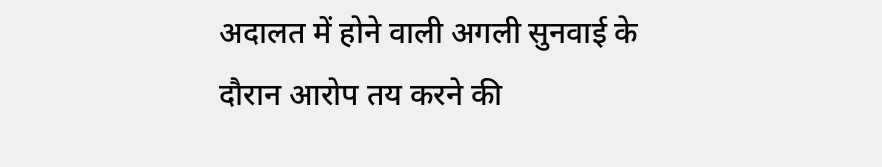अदालत में होने वाली अगली सुनवाई के दौरान आरोप तय करने की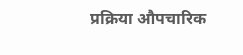प्रक्रिया औपचारिक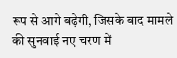रूप से आगे बढ़ेगी, जिसके बाद मामले की सुनवाई नए चरण में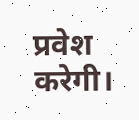प्रवेश करेगी।